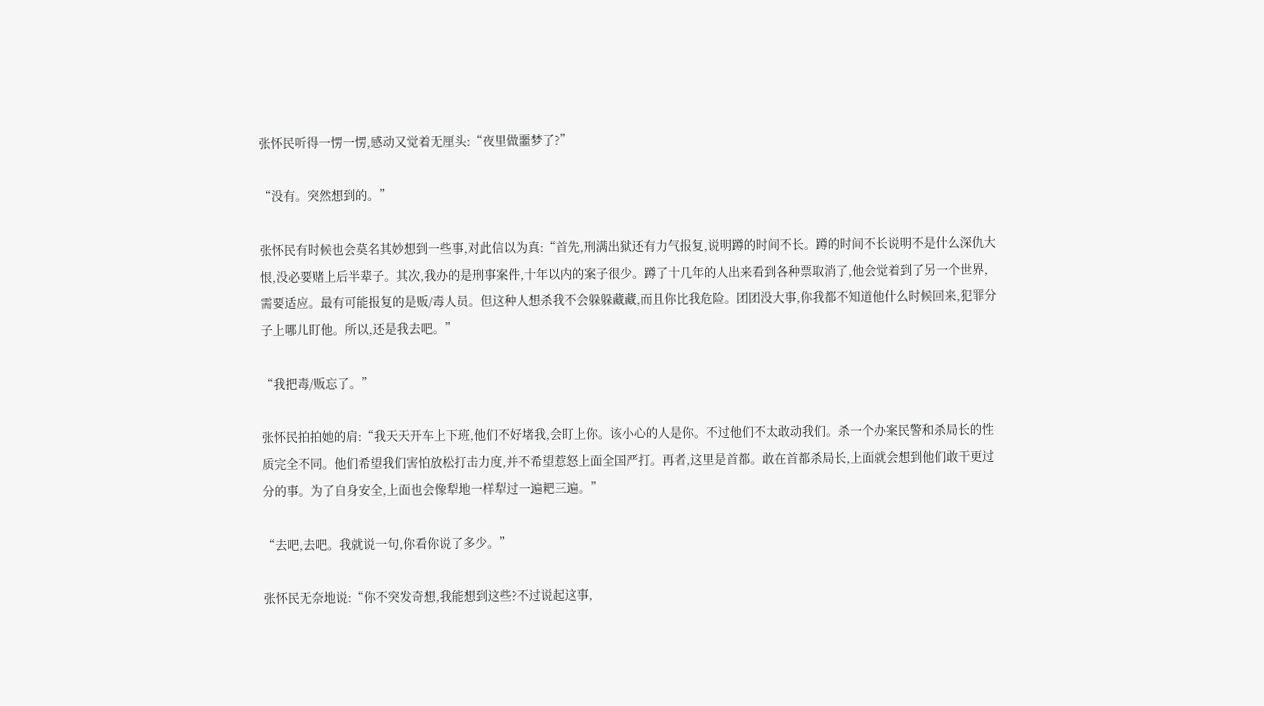张怀民听得一愣一愣,感动又觉着无厘头:“夜里做噩梦了?”

“没有。突然想到的。”

张怀民有时候也会莫名其妙想到一些事,对此信以为真:“首先,刑满出狱还有力气报复,说明蹲的时间不长。蹲的时间不长说明不是什么深仇大恨,没必要赌上后半辈子。其次,我办的是刑事案件,十年以内的案子很少。蹲了十几年的人出来看到各种票取消了,他会觉着到了另一个世界,需要适应。最有可能报复的是贩/毒人员。但这种人想杀我不会躲躲藏藏,而且你比我危险。团团没大事,你我都不知道他什么时候回来,犯罪分子上哪儿盯他。所以,还是我去吧。”

“我把毒/贩忘了。”

张怀民拍拍她的肩:“我天天开车上下班,他们不好堵我,会盯上你。该小心的人是你。不过他们不太敢动我们。杀一个办案民警和杀局长的性质完全不同。他们希望我们害怕放松打击力度,并不希望惹怒上面全国严打。再者,这里是首都。敢在首都杀局长,上面就会想到他们敢干更过分的事。为了自身安全,上面也会像犁地一样犁过一遍耙三遍。”

“去吧,去吧。我就说一句,你看你说了多少。”

张怀民无奈地说:“你不突发奇想,我能想到这些?不过说起这事,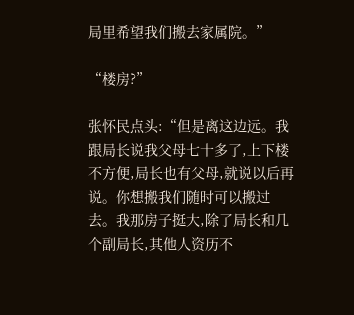局里希望我们搬去家属院。”

“楼房?”

张怀民点头:“但是离这边远。我跟局长说我父母七十多了,上下楼不方便,局长也有父母,就说以后再说。你想搬我们随时可以搬过去。我那房子挺大,除了局长和几个副局长,其他人资历不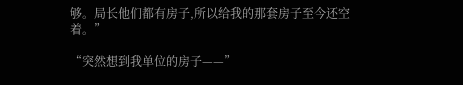够。局长他们都有房子,所以给我的那套房子至今还空着。”

“突然想到我单位的房子——”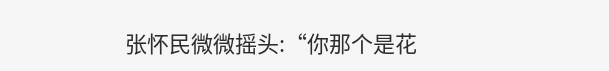张怀民微微摇头:“你那个是花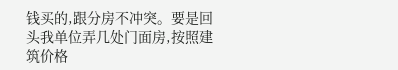钱买的,跟分房不冲突。要是回头我单位弄几处门面房,按照建筑价格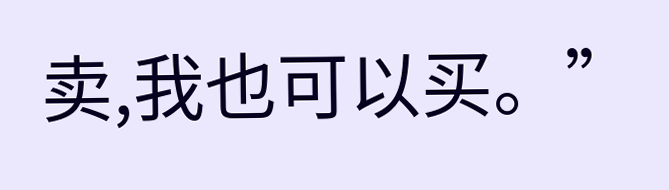卖,我也可以买。”